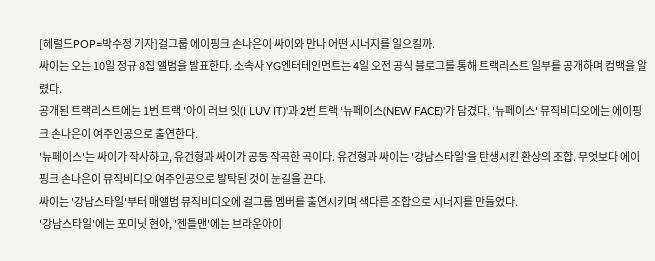[헤럴드POP=박수정 기자]걸그룹 에이핑크 손나은이 싸이와 만나 어떤 시너지를 일으킬까.
싸이는 오는 10일 정규 8집 앨범을 발표한다. 소속사 YG엔터테인먼트는 4일 오전 공식 블로그를 통해 트랙리스트 일부를 공개하며 컴백을 알렸다.
공개된 트랙리스트에는 1번 트랙 '아이 러브 잇(I LUV IT)'과 2번 트랙 '뉴페이스(NEW FACE)'가 담겼다. '뉴페이스' 뮤직비디오에는 에이핑크 손나은이 여주인공으로 출연한다.
'뉴페이스'는 싸이가 작사하고, 유건형과 싸이가 공동 작곡한 곡이다. 유건형과 싸이는 '강남스타일'을 탄생시킨 환상의 조합. 무엇보다 에이핑크 손나은이 뮤직비디오 여주인공으로 발탁된 것이 눈길을 끈다.
싸이는 '강남스타일'부터 매앨범 뮤직비디오에 걸그룹 멤버를 출연시키며 색다른 조합으로 시너지를 만들었다.
'강남스타일'에는 포미닛 현아, '젠틀맨'에는 브라운아이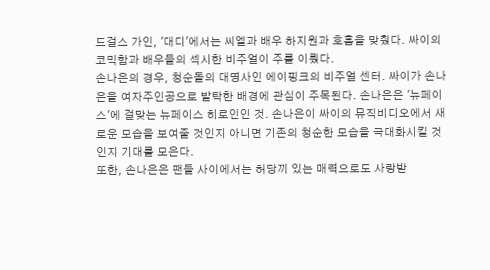드걸스 가인, '대디'에서는 씨엘과 배우 하지원과 호흡을 맞췄다. 싸이의 코믹함과 배우들의 섹시한 비주얼이 주를 이뤘다.
손나은의 경우, 청순돌의 대명사인 에이핑크의 비주얼 센터. 싸이가 손나은을 여자주인공으로 발탁한 배경에 관심이 주목된다. 손나은은 '뉴페이스'에 걸맞는 뉴페이스 히로인인 것. 손나은이 싸이의 뮤직비디오에서 새로운 모습을 보여줄 것인지 아니면 기존의 청순한 모습을 극대화시킬 것인지 기대를 모은다.
또한, 손나은은 팬들 사이에서는 허당끼 있는 매력으로도 사랑받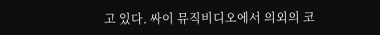고 있다. 싸이 뮤직비디오에서 의외의 코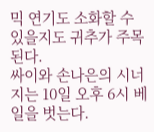믹 연기도 소화할 수 있을지도 귀추가 주목된다.
싸이와 손나은의 시너지는 10일 오후 6시 베일을 벗는다.